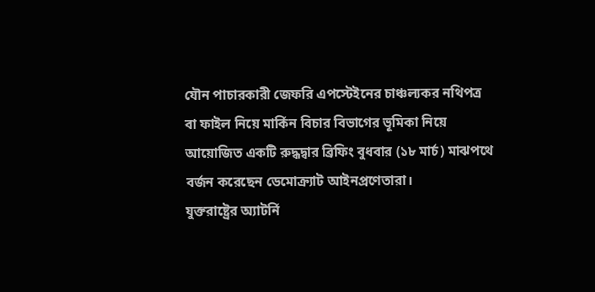যৌন পাচারকারী জেফরি এপস্টেইনের চাঞ্চল্যকর নথিপত্র বা ফাইল নিয়ে মার্কিন বিচার বিভাগের ভূমিকা নিয়ে আয়োজিত একটি রুদ্ধদ্বার ব্রিফিং বুধবার (১৮ মার্চ) মাঝপথে বর্জন করেছেন ডেমোক্র্যাট আইনপ্রণেতারা।
যুক্তরাষ্ট্রের অ্যাটর্নি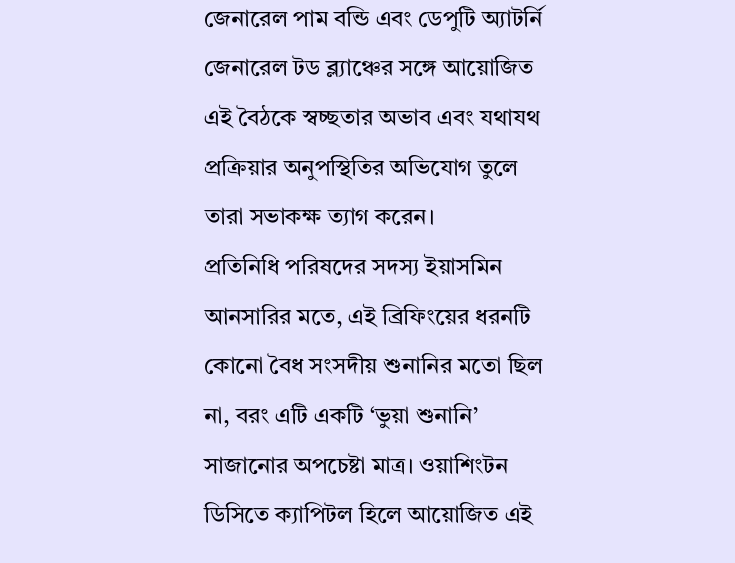জেনারেল পাম বন্ডি এবং ডেপুটি অ্যাটর্নি জেনারেল টড ব্ল্যাঞ্চের সঙ্গে আয়োজিত এই বৈঠকে স্বচ্ছতার অভাব এবং যথাযথ প্রক্রিয়ার অনুপস্থিতির অভিযোগ তুলে তারা সভাকক্ষ ত্যাগ করেন।
প্রতিনিধি পরিষদের সদস্য ইয়াসমিন আনসারির মতে, এই ব্রিফিংয়ের ধরনটি কোনো বৈধ সংসদীয় শুনানির মতো ছিল না, বরং এটি একটি ‘ভুয়া শুনানি’ সাজানোর অপচেষ্টা মাত্র। ওয়াশিংটন ডিসিতে ক্যাপিটল হিলে আয়োজিত এই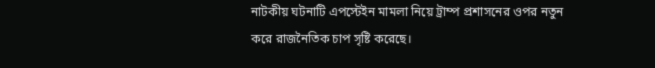নাটকীয় ঘটনাটি এপস্টেইন মামলা নিয়ে ট্রাম্প প্রশাসনের ওপর নতুন করে রাজনৈতিক চাপ সৃষ্টি করেছে।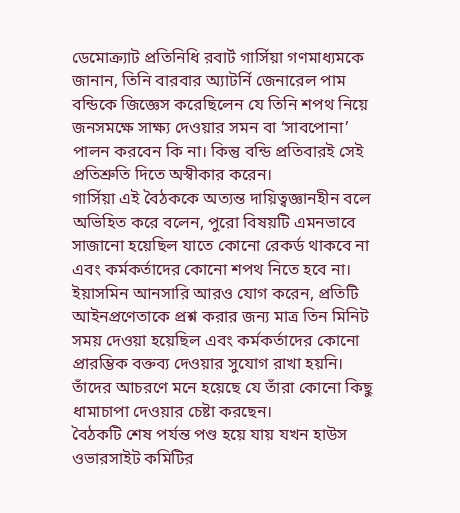ডেমোক্র্যাট প্রতিনিধি রবার্ট গার্সিয়া গণমাধ্যমকে জানান, তিনি বারবার অ্যাটর্নি জেনারেল পাম বন্ডিকে জিজ্ঞেস করেছিলেন যে তিনি শপথ নিয়ে জনসমক্ষে সাক্ষ্য দেওয়ার সমন বা ‘সাবপোনা’ পালন করবেন কি না। কিন্তু বন্ডি প্রতিবারই সেই প্রতিশ্রুতি দিতে অস্বীকার করেন।
গার্সিয়া এই বৈঠককে অত্যন্ত দায়িত্বজ্ঞানহীন বলে অভিহিত করে বলেন, পুরো বিষয়টি এমনভাবে সাজানো হয়েছিল যাতে কোনো রেকর্ড থাকবে না এবং কর্মকর্তাদের কোনো শপথ নিতে হবে না। ইয়াসমিন আনসারি আরও যোগ করেন, প্রতিটি আইনপ্রণেতাকে প্রশ্ন করার জন্য মাত্র তিন মিনিট সময় দেওয়া হয়েছিল এবং কর্মকর্তাদের কোনো প্রারম্ভিক বক্তব্য দেওয়ার সুযোগ রাখা হয়নি। তাঁদের আচরণে মনে হয়েছে যে তাঁরা কোনো কিছু ধামাচাপা দেওয়ার চেষ্টা করছেন।
বৈঠকটি শেষ পর্যন্ত পণ্ড হয়ে যায় যখন হাউস ওভারসাইট কমিটির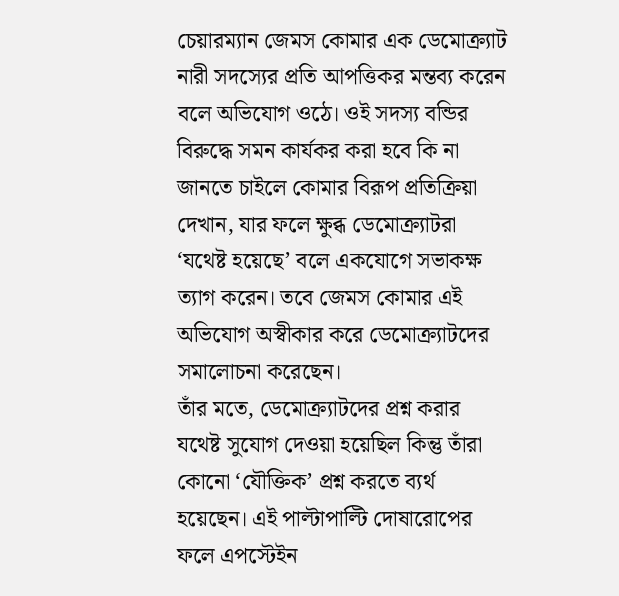চেয়ারম্যান জেমস কোমার এক ডেমোক্র্যাট নারী সদস্যের প্রতি আপত্তিকর মন্তব্য করেন বলে অভিযোগ ওঠে। ওই সদস্য বন্ডির বিরুদ্ধে সমন কার্যকর করা হবে কি না জানতে চাইলে কোমার বিরূপ প্রতিক্রিয়া দেখান, যার ফলে ক্ষুব্ধ ডেমোক্র্যাটরা ‘যথেষ্ট হয়েছে’ বলে একযোগে সভাকক্ষ ত্যাগ করেন। তবে জেমস কোমার এই অভিযোগ অস্বীকার করে ডেমোক্র্যাটদের সমালোচনা করেছেন।
তাঁর মতে, ডেমোক্র্যাটদের প্রশ্ন করার যথেষ্ট সুযোগ দেওয়া হয়েছিল কিন্তু তাঁরা কোনো ‘যৌক্তিক’ প্রশ্ন করতে ব্যর্থ হয়েছেন। এই পাল্টাপাল্টি দোষারোপের ফলে এপস্টেইন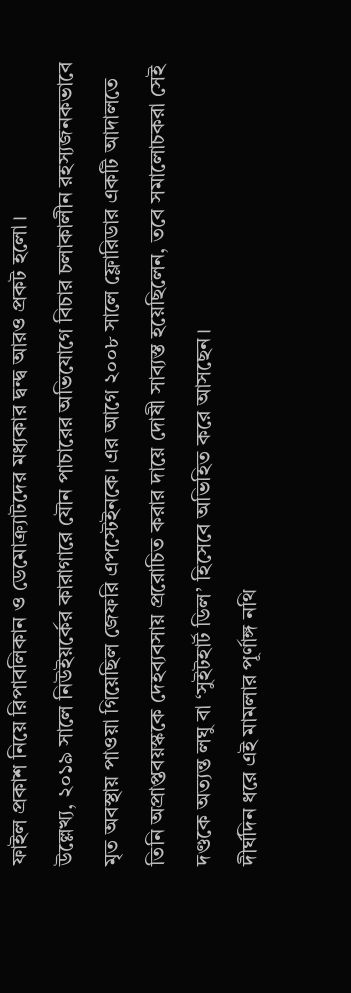ফাইল প্রকাশ নিয়ে রিপাবলিকান ও ডেমোক্র্যাটদের মধ্যকার দ্বন্দ্ব আরও প্রকট হলো।
উল্লেখ্য, ২০১৯ সালে নিউইয়র্কের কারাগারে যৌন পাচারের অভিযোগে বিচার চলাকালীন রহস্যজনকভাবে মৃত অবস্থায় পাওয়া গিয়েছিল জেফরি এপস্টেইনকে। এর আগে ২০০৮ সালে ফ্লোরিডার একটি আদালতে তিনি অপ্রাপ্তবয়স্ককে দেহব্যবসায় প্ররোচিত করার দায়ে দোষী সাব্যস্ত হয়েছিলেন, তবে সমালোচকরা সেই দণ্ডকে অত্যন্ত লঘু বা ‘সুইটহার্ট ডিল’ হিসেবে অভিহিত করে আসছেন।
দীর্ঘদিন ধরে এই মামলার পূর্ণাঙ্গ নথি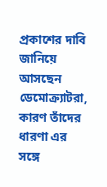প্রকাশের দাবি জানিয়ে আসছেন ডেমোক্র্যাটরা, কারণ তাঁদের ধারণা এর সঙ্গে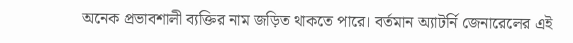অনেক প্রভাবশালী ব্যক্তির নাম জড়িত থাকতে পারে। বর্তমান অ্যাটর্নি জেনারেলের এই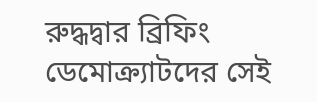রুদ্ধদ্বার ব্রিফিং ডেমোক্র্যাটদের সেই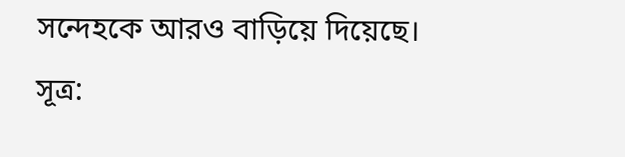সন্দেহকে আরও বাড়িয়ে দিয়েছে।
সূত্র: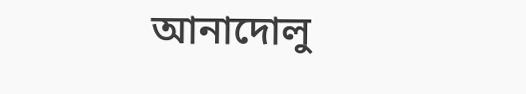আনাদোলু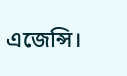এজেন্সি।